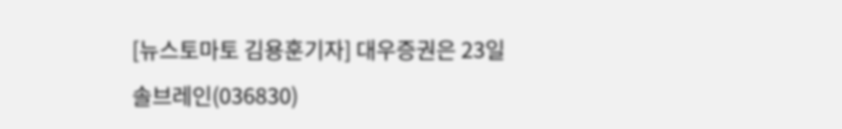[뉴스토마토 김용훈기자] 대우증권은 23일
솔브레인(036830)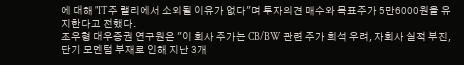에 대해 "IT주 랠리에서 소외될 이유가 없다"며 투자의견 매수와 목표주가 5만6000원을 유지한다고 전했다.
조우형 대우증권 연구원은 "이 회사 주가는 CB/BW 관련 주가 희석 우려, 자회사 실적 부진, 단기 모멘텀 부재로 인해 지난 3개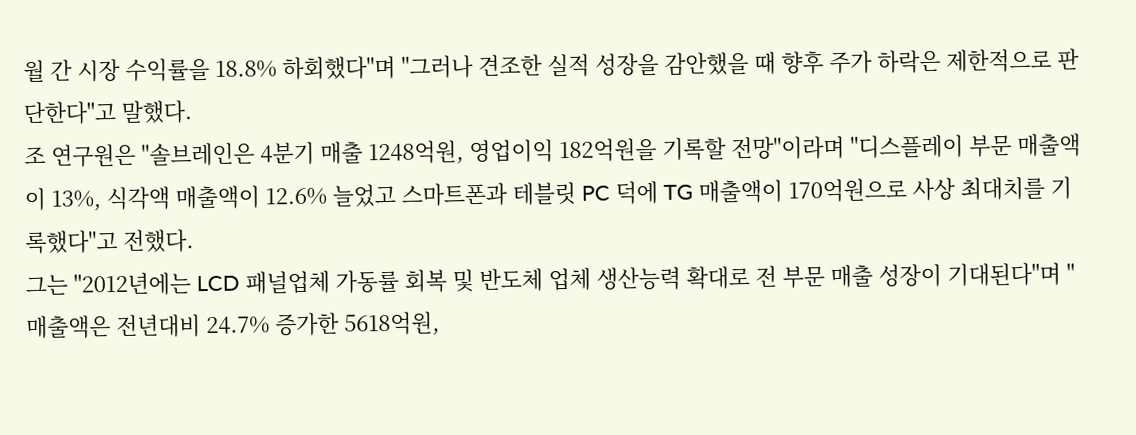월 간 시장 수익률을 18.8% 하회했다"며 "그러나 견조한 실적 성장을 감안했을 때 향후 주가 하락은 제한적으로 판단한다"고 말했다.
조 연구원은 "솔브레인은 4분기 매출 1248억원, 영업이익 182억원을 기록할 전망"이라며 "디스플레이 부문 매출액이 13%, 식각액 매출액이 12.6% 늘었고 스마트폰과 테블릿 PC 덕에 TG 매출액이 170억원으로 사상 최대치를 기록했다"고 전했다.
그는 "2012년에는 LCD 패널업체 가동률 회복 및 반도체 업체 생산능력 확대로 전 부문 매출 성장이 기대된다"며 "매출액은 전년대비 24.7% 증가한 5618억원,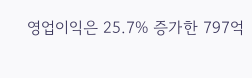영업이익은 25.7% 증가한 797억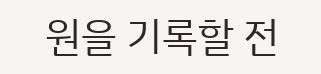원을 기록할 전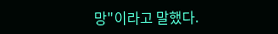망"이라고 말했다.